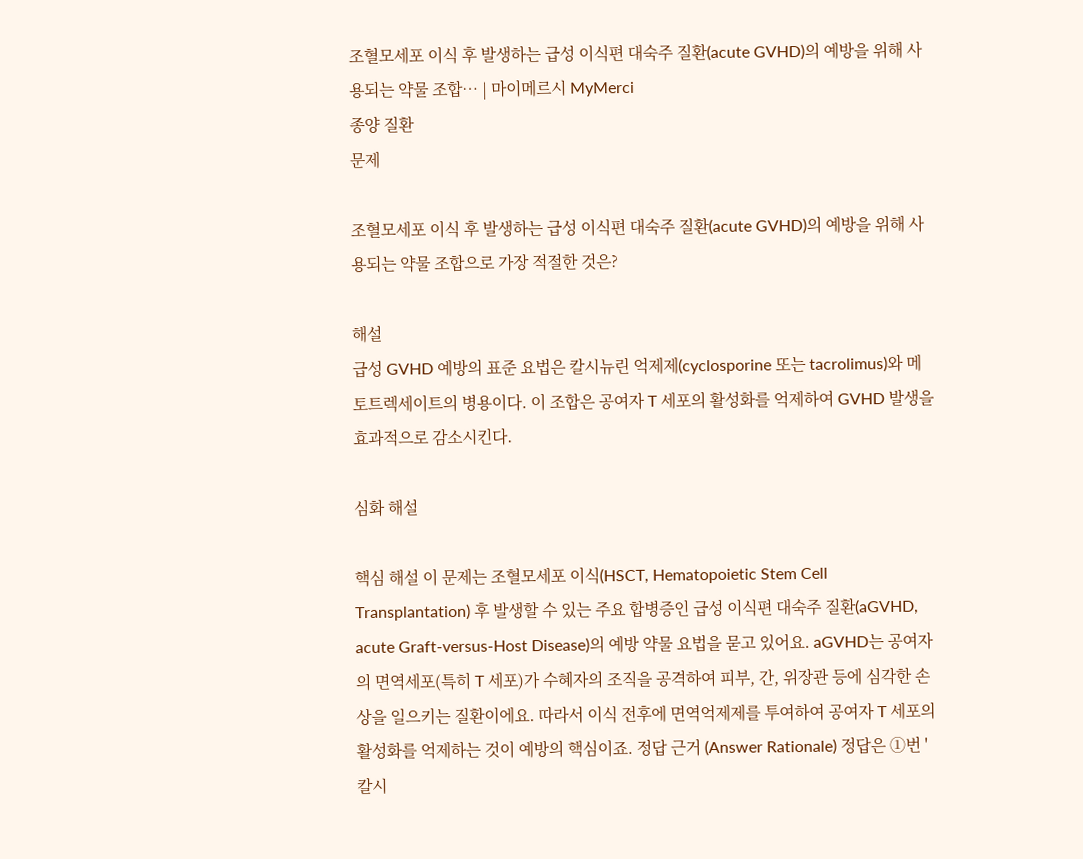조혈모세포 이식 후 발생하는 급성 이식편 대숙주 질환(acute GVHD)의 예방을 위해 사용되는 약물 조합… | 마이메르시 MyMerci
종양 질환
문제

조혈모세포 이식 후 발생하는 급성 이식편 대숙주 질환(acute GVHD)의 예방을 위해 사용되는 약물 조합으로 가장 적절한 것은?

해설
급성 GVHD 예방의 표준 요법은 칼시뉴린 억제제(cyclosporine 또는 tacrolimus)와 메토트렉세이트의 병용이다. 이 조합은 공여자 T 세포의 활성화를 억제하여 GVHD 발생을 효과적으로 감소시킨다.

심화 해설

핵심 해설 이 문제는 조혈모세포 이식(HSCT, Hematopoietic Stem Cell Transplantation) 후 발생할 수 있는 주요 합병증인 급성 이식편 대숙주 질환(aGVHD, acute Graft-versus-Host Disease)의 예방 약물 요법을 묻고 있어요. aGVHD는 공여자의 면역세포(특히 T 세포)가 수혜자의 조직을 공격하여 피부, 간, 위장관 등에 심각한 손상을 일으키는 질환이에요. 따라서 이식 전후에 면역억제제를 투여하여 공여자 T 세포의 활성화를 억제하는 것이 예방의 핵심이죠. 정답 근거 (Answer Rationale) 정답은 ①번 '칼시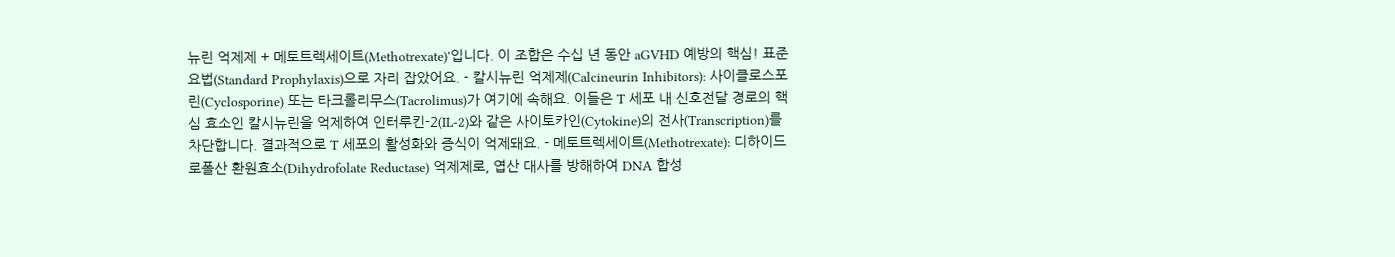뉴린 억제제 + 메토트렉세이트(Methotrexate)'입니다. 이 조합은 수십 년 동안 aGVHD 예방의 핵심! 표준 요법(Standard Prophylaxis)으로 자리 잡았어요. - 칼시뉴린 억제제(Calcineurin Inhibitors): 사이클로스포린(Cyclosporine) 또는 타크롤리무스(Tacrolimus)가 여기에 속해요. 이들은 T 세포 내 신호전달 경로의 핵심 효소인 칼시뉴린을 억제하여 인터루킨-2(IL-2)와 같은 사이토카인(Cytokine)의 전사(Transcription)를 차단합니다. 결과적으로 T 세포의 활성화와 증식이 억제돼요. - 메토트렉세이트(Methotrexate): 디하이드로폴산 환원효소(Dihydrofolate Reductase) 억제제로, 엽산 대사를 방해하여 DNA 합성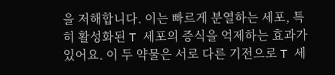을 저해합니다. 이는 빠르게 분열하는 세포, 특히 활성화된 T 세포의 증식을 억제하는 효과가 있어요. 이 두 약물은 서로 다른 기전으로 T 세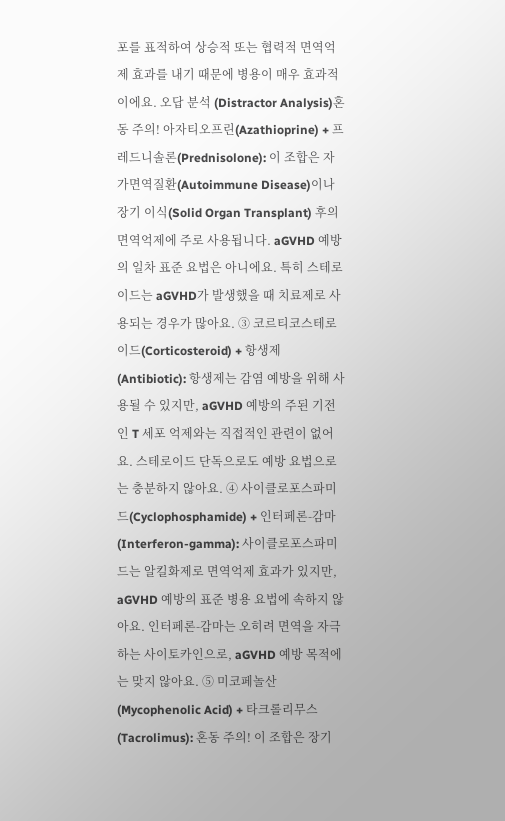포를 표적하여 상승적 또는 협력적 면역억제 효과를 내기 때문에 병용이 매우 효과적이에요. 오답 분석 (Distractor Analysis)혼동 주의! 아자티오프린(Azathioprine) + 프레드니솔론(Prednisolone): 이 조합은 자가면역질환(Autoimmune Disease)이나 장기 이식(Solid Organ Transplant) 후의 면역억제에 주로 사용됩니다. aGVHD 예방의 일차 표준 요법은 아니에요. 특히 스테로이드는 aGVHD가 발생했을 때 치료제로 사용되는 경우가 많아요. ③ 코르티코스테로이드(Corticosteroid) + 항생제(Antibiotic): 항생제는 감염 예방을 위해 사용될 수 있지만, aGVHD 예방의 주된 기전인 T 세포 억제와는 직접적인 관련이 없어요. 스테로이드 단독으로도 예방 요법으로는 충분하지 않아요. ④ 사이클로포스파미드(Cyclophosphamide) + 인터페론-감마(Interferon-gamma): 사이클로포스파미드는 알킬화제로 면역억제 효과가 있지만, aGVHD 예방의 표준 병용 요법에 속하지 않아요. 인터페론-감마는 오히려 면역을 자극하는 사이토카인으로, aGVHD 예방 목적에는 맞지 않아요. ⑤ 미코페놀산(Mycophenolic Acid) + 타크롤리무스(Tacrolimus): 혼동 주의! 이 조합은 장기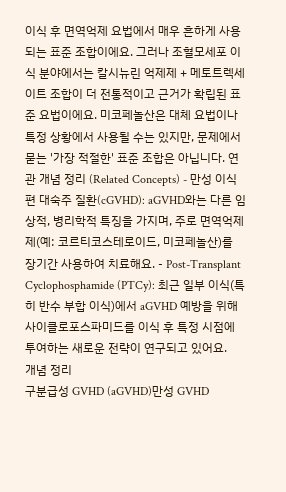이식 후 면역억제 요법에서 매우 흔하게 사용되는 표준 조합이에요. 그러나 조혈모세포 이식 분야에서는 칼시뉴린 억제제 + 메토트렉세이트 조합이 더 전통적이고 근거가 확립된 표준 요법이에요. 미코페놀산은 대체 요법이나 특정 상황에서 사용될 수는 있지만, 문제에서 묻는 '가장 적절한' 표준 조합은 아닙니다. 연관 개념 정리 (Related Concepts) - 만성 이식편 대숙주 질환(cGVHD): aGVHD와는 다른 임상적, 병리학적 특징을 가지며, 주로 면역억제제(예: 코르티코스테로이드, 미코페놀산)를 장기간 사용하여 치료해요. - Post-Transplant Cyclophosphamide (PTCy): 최근 일부 이식(특히 반수 부합 이식)에서 aGVHD 예방을 위해 사이클로포스파미드를 이식 후 특정 시점에 투여하는 새로운 전략이 연구되고 있어요.
개념 정리
구분급성 GVHD (aGVHD)만성 GVHD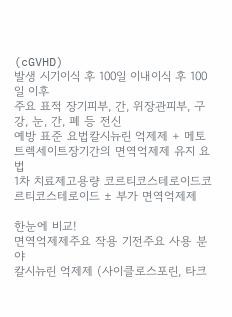(cGVHD)
발생 시기이식 후 100일 이내이식 후 100일 이후
주요 표적 장기피부, 간, 위장관피부, 구강, 눈, 간, 폐 등 전신
예방 표준 요법칼시뉴린 억제제 + 메토트렉세이트장기간의 면역억제제 유지 요법
1차 치료제고용량 코르티코스테로이드코르티코스테로이드 ± 부가 면역억제제

한눈에 비교!
면역억제제주요 작용 기전주요 사용 분야
칼시뉴린 억제제 (사이클로스포린, 타크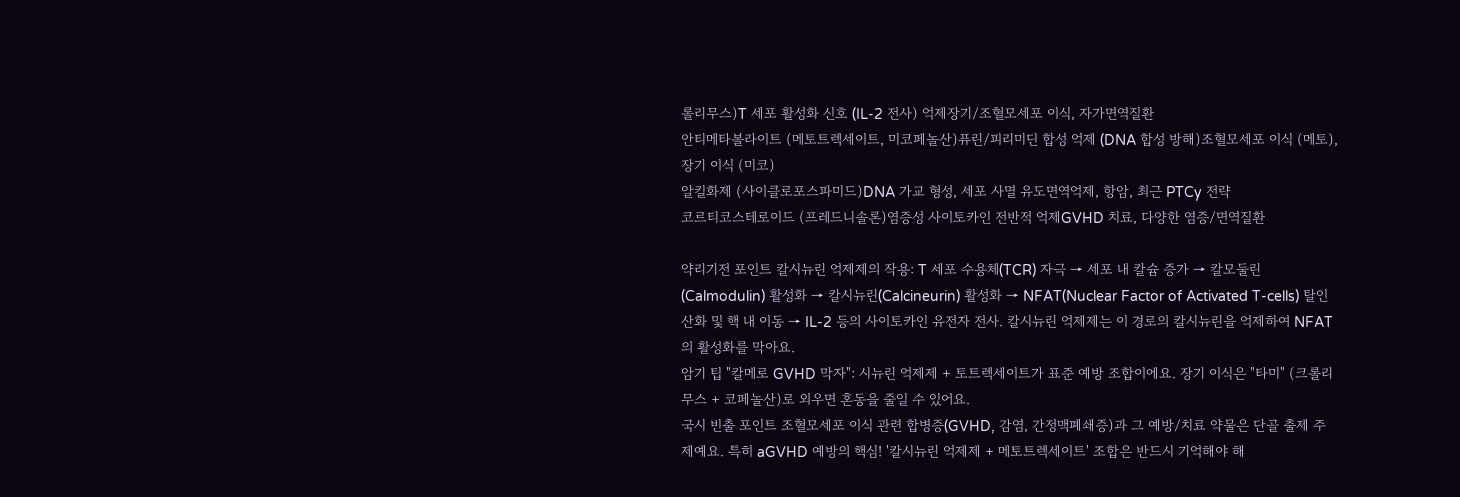롤리무스)T 세포 활성화 신호 (IL-2 전사) 억제장기/조혈모세포 이식, 자가면역질환
안티메타볼라이트 (메토트렉세이트, 미코페놀산)퓨린/피리미딘 합성 억제 (DNA 합성 방해)조혈모세포 이식 (메토), 장기 이식 (미코)
알킬화제 (사이클로포스파미드)DNA 가교 형성, 세포 사멸 유도면역억제, 항암, 최근 PTCy 전략
코르티코스테로이드 (프레드니솔론)염증성 사이토카인 전반적 억제GVHD 치료, 다양한 염증/면역질환

약리기전 포인트 칼시뉴린 억제제의 작용: T 세포 수용체(TCR) 자극 → 세포 내 칼슘 증가 → 칼모둘린(Calmodulin) 활성화 → 칼시뉴린(Calcineurin) 활성화 → NFAT(Nuclear Factor of Activated T-cells) 탈인산화 및 핵 내 이동 → IL-2 등의 사이토카인 유전자 전사. 칼시뉴린 억제제는 이 경로의 칼시뉴린을 억제하여 NFAT의 활성화를 막아요.
암기 팁 "칼메로 GVHD 막자": 시뉴린 억제제 + 토트렉세이트가 표준 예방 조합이에요. 장기 이식은 "타미" (크롤리무스 + 코페놀산)로 외우면 혼동을 줄일 수 있어요.
국시 빈출 포인트 조혈모세포 이식 관련 합병증(GVHD, 감염, 간정맥폐쇄증)과 그 예방/치료 약물은 단골 출제 주제예요. 특히 aGVHD 예방의 핵심! '칼시뉴린 억제제 + 메토트렉세이트' 조합은 반드시 기억해야 해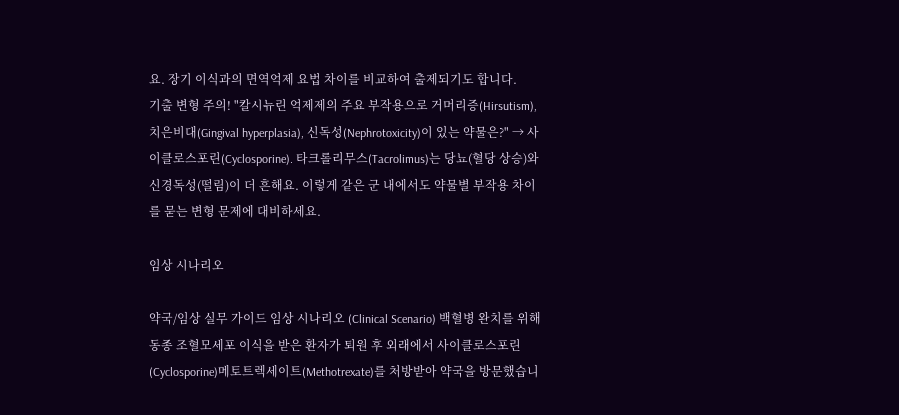요. 장기 이식과의 면역억제 요법 차이를 비교하여 출제되기도 합니다.
기출 변형 주의! "칼시뉴린 억제제의 주요 부작용으로 거머리증(Hirsutism), 치은비대(Gingival hyperplasia), 신독성(Nephrotoxicity)이 있는 약물은?" → 사이클로스포린(Cyclosporine). 타크롤리무스(Tacrolimus)는 당뇨(혈당 상승)와 신경독성(떨림)이 더 흔해요. 이렇게 같은 군 내에서도 약물별 부작용 차이를 묻는 변형 문제에 대비하세요.

임상 시나리오

약국/임상 실무 가이드 임상 시나리오 (Clinical Scenario) 백혈병 완치를 위해 동종 조혈모세포 이식을 받은 환자가 퇴원 후 외래에서 사이클로스포린(Cyclosporine)메토트렉세이트(Methotrexate)를 처방받아 약국을 방문했습니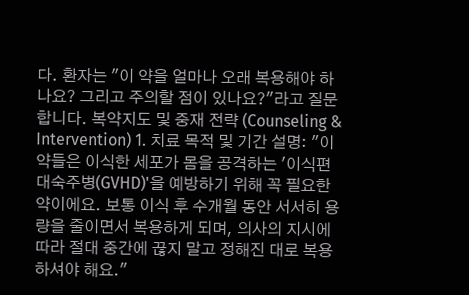다. 환자는 "이 약을 얼마나 오래 복용해야 하나요? 그리고 주의할 점이 있나요?"라고 질문합니다. 복약지도 및 중재 전략 (Counseling & Intervention) 1. 치료 목적 및 기간 설명: "이 약들은 이식한 세포가 몸을 공격하는 '이식편 대숙주병(GVHD)'을 예방하기 위해 꼭 필요한 약이에요. 보통 이식 후 수개월 동안 서서히 용량을 줄이면서 복용하게 되며, 의사의 지시에 따라 절대 중간에 끊지 말고 정해진 대로 복용하셔야 해요."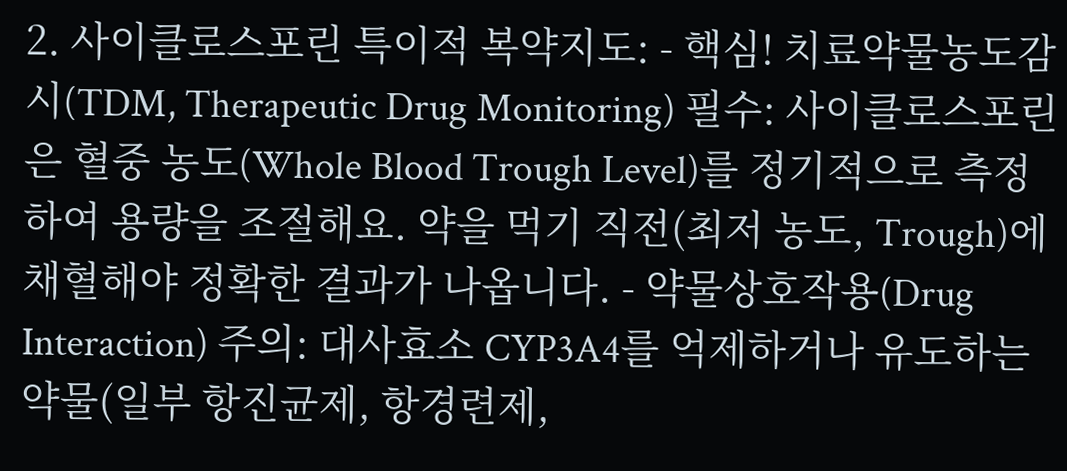2. 사이클로스포린 특이적 복약지도: - 핵심! 치료약물농도감시(TDM, Therapeutic Drug Monitoring) 필수: 사이클로스포린은 혈중 농도(Whole Blood Trough Level)를 정기적으로 측정하여 용량을 조절해요. 약을 먹기 직전(최저 농도, Trough)에 채혈해야 정확한 결과가 나옵니다. - 약물상호작용(Drug Interaction) 주의: 대사효소 CYP3A4를 억제하거나 유도하는 약물(일부 항진균제, 항경련제,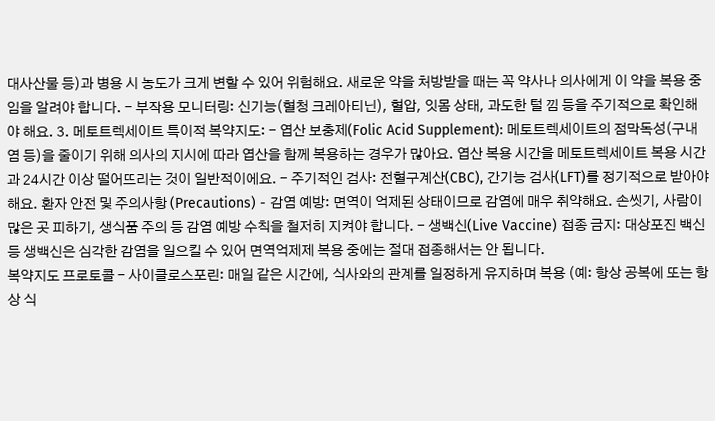대사산물 등)과 병용 시 농도가 크게 변할 수 있어 위험해요. 새로운 약을 처방받을 때는 꼭 약사나 의사에게 이 약을 복용 중임을 알려야 합니다. - 부작용 모니터링: 신기능(혈청 크레아티닌), 혈압, 잇몸 상태, 과도한 털 낌 등을 주기적으로 확인해야 해요. 3. 메토트렉세이트 특이적 복약지도: - 엽산 보충제(Folic Acid Supplement): 메토트렉세이트의 점막독성(구내염 등)을 줄이기 위해 의사의 지시에 따라 엽산을 함께 복용하는 경우가 많아요. 엽산 복용 시간을 메토트렉세이트 복용 시간과 24시간 이상 떨어뜨리는 것이 일반적이에요. - 주기적인 검사: 전혈구계산(CBC), 간기능 검사(LFT)를 정기적으로 받아야 해요. 환자 안전 및 주의사항 (Precautions) - 감염 예방: 면역이 억제된 상태이므로 감염에 매우 취약해요. 손씻기, 사람이 많은 곳 피하기, 생식품 주의 등 감염 예방 수칙을 철저히 지켜야 합니다. - 생백신(Live Vaccine) 접종 금지: 대상포진 백신 등 생백신은 심각한 감염을 일으킬 수 있어 면역억제제 복용 중에는 절대 접종해서는 안 됩니다.
복약지도 프로토콜 - 사이클로스포린: 매일 같은 시간에, 식사와의 관계를 일정하게 유지하며 복용 (예: 항상 공복에 또는 항상 식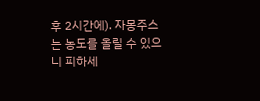후 2시간에). 자몽주스는 농도를 올릴 수 있으니 피하세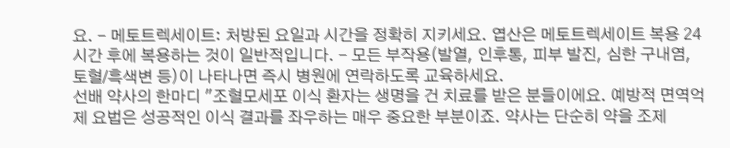요. - 메토트렉세이트: 처방된 요일과 시간을 정확히 지키세요. 엽산은 메토트렉세이트 복용 24시간 후에 복용하는 것이 일반적입니다. - 모든 부작용(발열, 인후통, 피부 발진, 심한 구내염, 토혈/흑색변 등)이 나타나면 즉시 병원에 연락하도록 교육하세요.
선배 약사의 한마디 "조혈모세포 이식 환자는 생명을 건 치료를 받은 분들이에요. 예방적 면역억제 요법은 성공적인 이식 결과를 좌우하는 매우 중요한 부분이죠. 약사는 단순히 약을 조제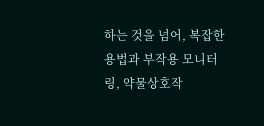하는 것을 넘어, 복잡한 용법과 부작용 모니터링, 약물상호작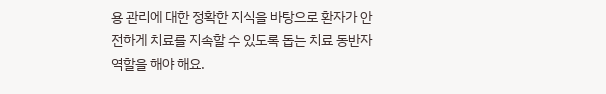용 관리에 대한 정확한 지식을 바탕으로 환자가 안전하게 치료를 지속할 수 있도록 돕는 치료 동반자 역할을 해야 해요.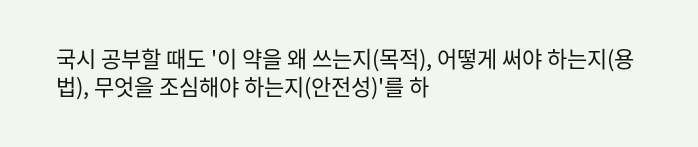국시 공부할 때도 '이 약을 왜 쓰는지(목적), 어떻게 써야 하는지(용법), 무엇을 조심해야 하는지(안전성)'를 하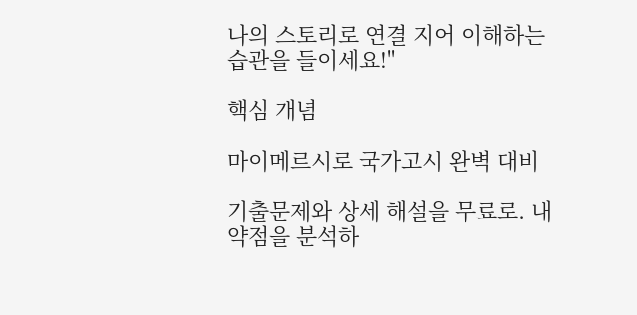나의 스토리로 연결 지어 이해하는 습관을 들이세요!"

핵심 개념

마이메르시로 국가고시 완벽 대비

기출문제와 상세 해설을 무료로. 내 약점을 분석하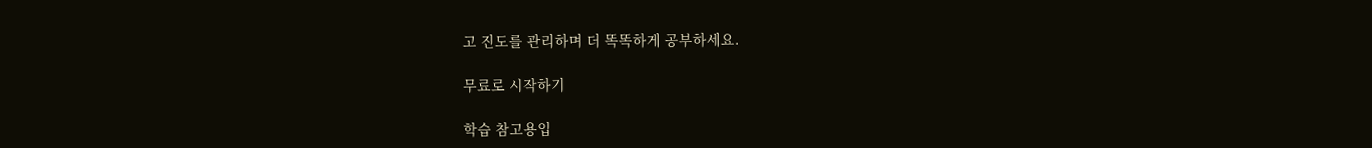고 진도를 관리하며 더 똑똑하게 공부하세요.

무료로 시작하기

학습 참고용입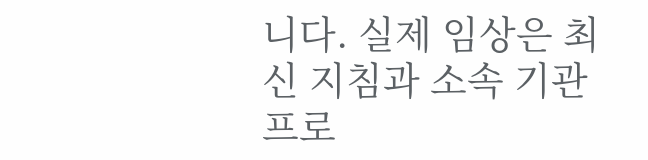니다. 실제 임상은 최신 지침과 소속 기관 프로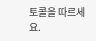토콜을 따르세요.